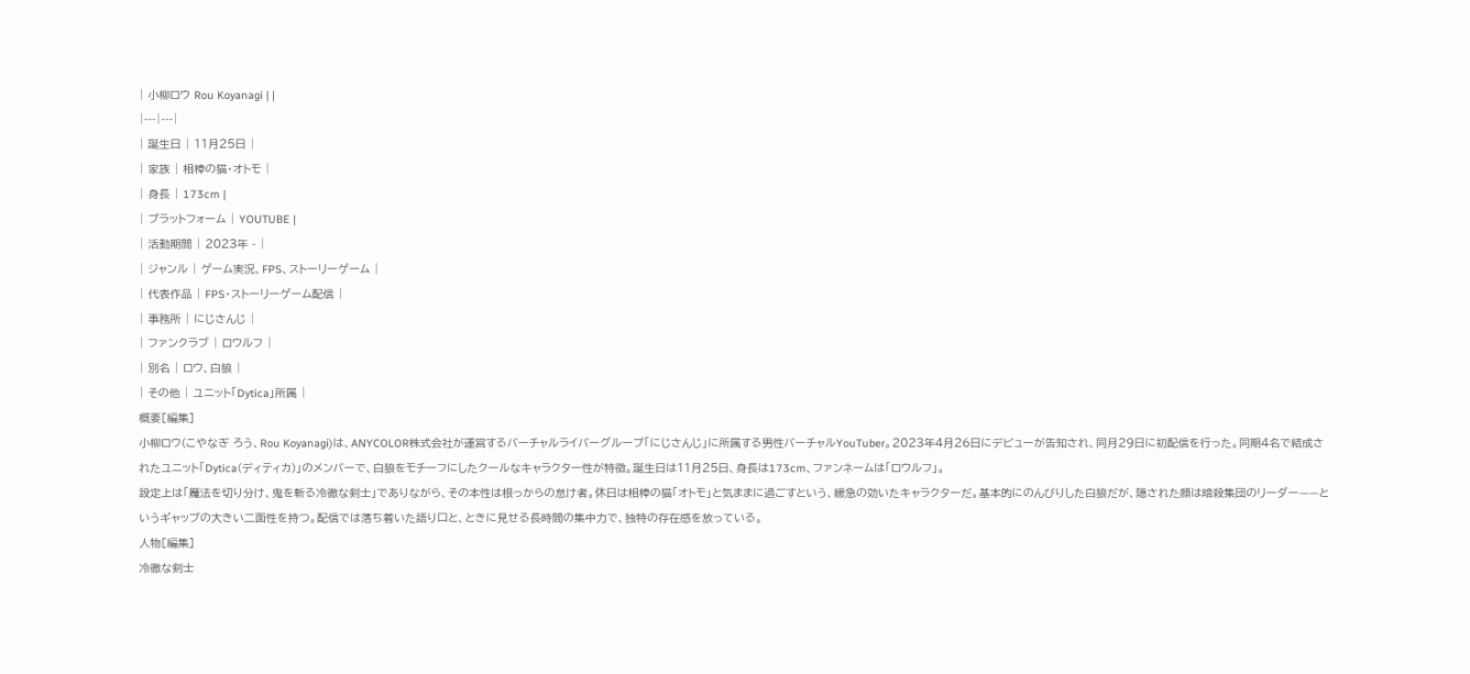| 小柳ロウ Rou Koyanagi | |
|---|---|
| 誕生日 | 11月25日 |
| 家族 | 相棒の猫・オトモ |
| 身長 | 173cm |
| プラットフォーム | YOUTUBE |
| 活動期間 | 2023年 - |
| ジャンル | ゲーム実況、FPS、ストーリーゲーム |
| 代表作品 | FPS・ストーリーゲーム配信 |
| 事務所 | にじさんじ |
| ファンクラブ | ロウルフ |
| 別名 | ロウ、白狼 |
| その他 | ユニット「Dytica」所属 |
概要[編集]
小柳ロウ(こやなぎ ろう、Rou Koyanagi)は、ANYCOLOR株式会社が運営するバーチャルライバーグループ「にじさんじ」に所属する男性バーチャルYouTuber。2023年4月26日にデビューが告知され、同月29日に初配信を行った。同期4名で結成されたユニット「Dytica(ディティカ)」のメンバーで、白狼をモチーフにしたクールなキャラクター性が特徴。誕生日は11月25日、身長は173cm、ファンネームは「ロウルフ」。
設定上は「魔法を切り分け、鬼を斬る冷徹な剣士」でありながら、その本性は根っからの怠け者。休日は相棒の猫「オトモ」と気ままに過ごすという、緩急の効いたキャラクターだ。基本的にのんびりした白狼だが、隠された顔は暗殺集団のリーダー——というギャップの大きい二面性を持つ。配信では落ち着いた語り口と、ときに見せる長時間の集中力で、独特の存在感を放っている。
人物[編集]
冷徹な剣士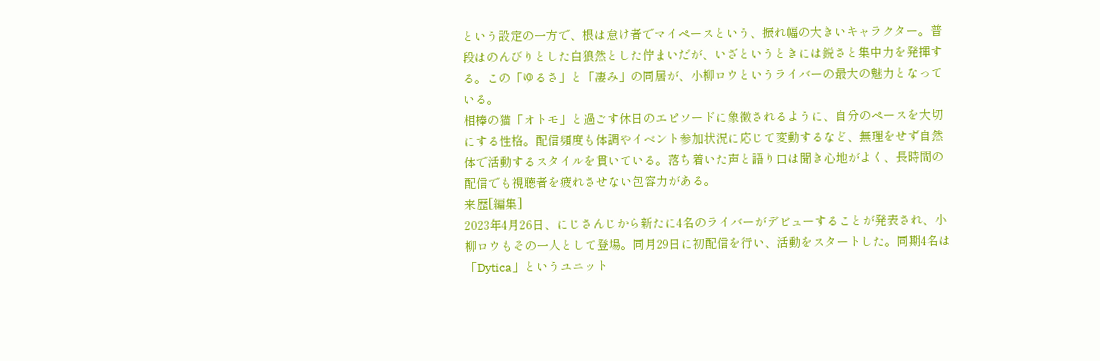という設定の一方で、根は怠け者でマイペースという、振れ幅の大きいキャラクター。普段はのんびりとした白狼然とした佇まいだが、いざというときには鋭さと集中力を発揮する。この「ゆるさ」と「凄み」の同居が、小柳ロウというライバーの最大の魅力となっている。
相棒の猫「オトモ」と過ごす休日のエピソードに象徴されるように、自分のペースを大切にする性格。配信頻度も体調やイベント参加状況に応じて変動するなど、無理をせず自然体で活動するスタイルを貫いている。落ち着いた声と語り口は聞き心地がよく、長時間の配信でも視聴者を疲れさせない包容力がある。
来歴[編集]
2023年4月26日、にじさんじから新たに4名のライバーがデビューすることが発表され、小柳ロウもその一人として登場。同月29日に初配信を行い、活動をスタートした。同期4名は「Dytica」というユニット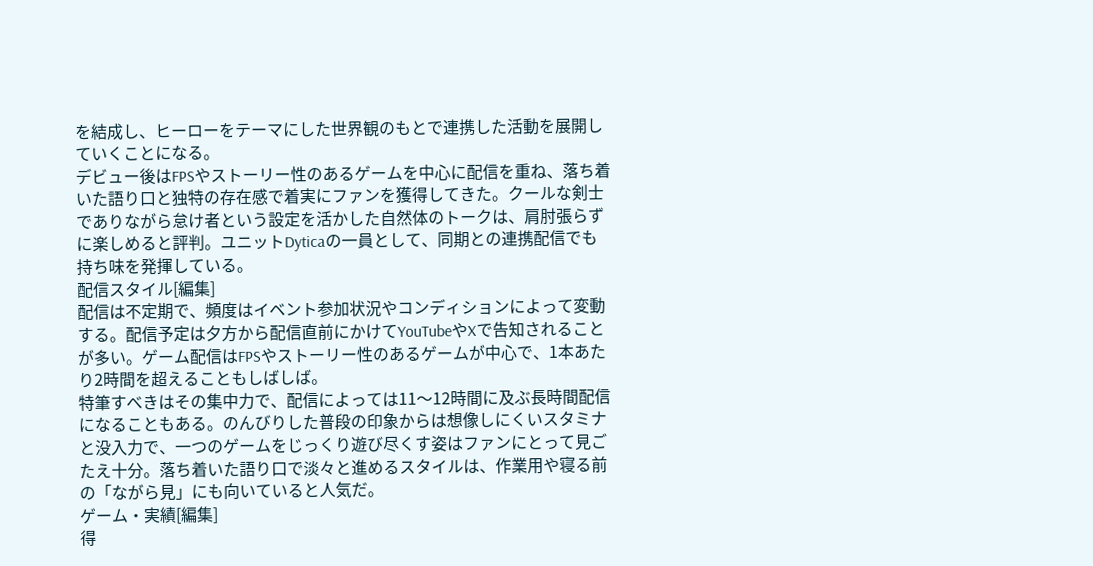を結成し、ヒーローをテーマにした世界観のもとで連携した活動を展開していくことになる。
デビュー後はFPSやストーリー性のあるゲームを中心に配信を重ね、落ち着いた語り口と独特の存在感で着実にファンを獲得してきた。クールな剣士でありながら怠け者という設定を活かした自然体のトークは、肩肘張らずに楽しめると評判。ユニットDyticaの一員として、同期との連携配信でも持ち味を発揮している。
配信スタイル[編集]
配信は不定期で、頻度はイベント参加状況やコンディションによって変動する。配信予定は夕方から配信直前にかけてYouTubeやXで告知されることが多い。ゲーム配信はFPSやストーリー性のあるゲームが中心で、1本あたり2時間を超えることもしばしば。
特筆すべきはその集中力で、配信によっては11〜12時間に及ぶ長時間配信になることもある。のんびりした普段の印象からは想像しにくいスタミナと没入力で、一つのゲームをじっくり遊び尽くす姿はファンにとって見ごたえ十分。落ち着いた語り口で淡々と進めるスタイルは、作業用や寝る前の「ながら見」にも向いていると人気だ。
ゲーム・実績[編集]
得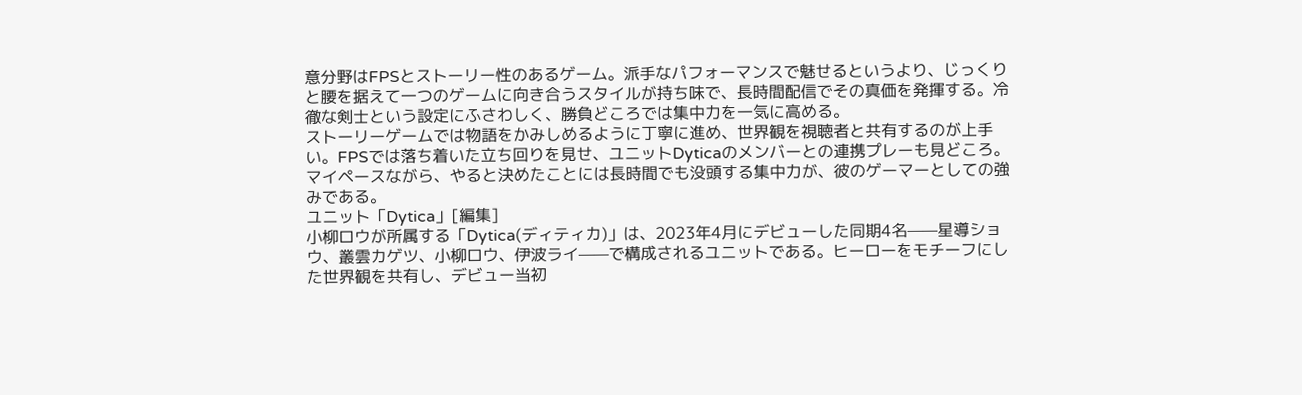意分野はFPSとストーリー性のあるゲーム。派手なパフォーマンスで魅せるというより、じっくりと腰を据えて一つのゲームに向き合うスタイルが持ち味で、長時間配信でその真価を発揮する。冷徹な剣士という設定にふさわしく、勝負どころでは集中力を一気に高める。
ストーリーゲームでは物語をかみしめるように丁寧に進め、世界観を視聴者と共有するのが上手い。FPSでは落ち着いた立ち回りを見せ、ユニットDyticaのメンバーとの連携プレーも見どころ。マイペースながら、やると決めたことには長時間でも没頭する集中力が、彼のゲーマーとしての強みである。
ユニット「Dytica」[編集]
小柳ロウが所属する「Dytica(ディティカ)」は、2023年4月にデビューした同期4名——星導ショウ、叢雲カゲツ、小柳ロウ、伊波ライ——で構成されるユニットである。ヒーローをモチーフにした世界観を共有し、デビュー当初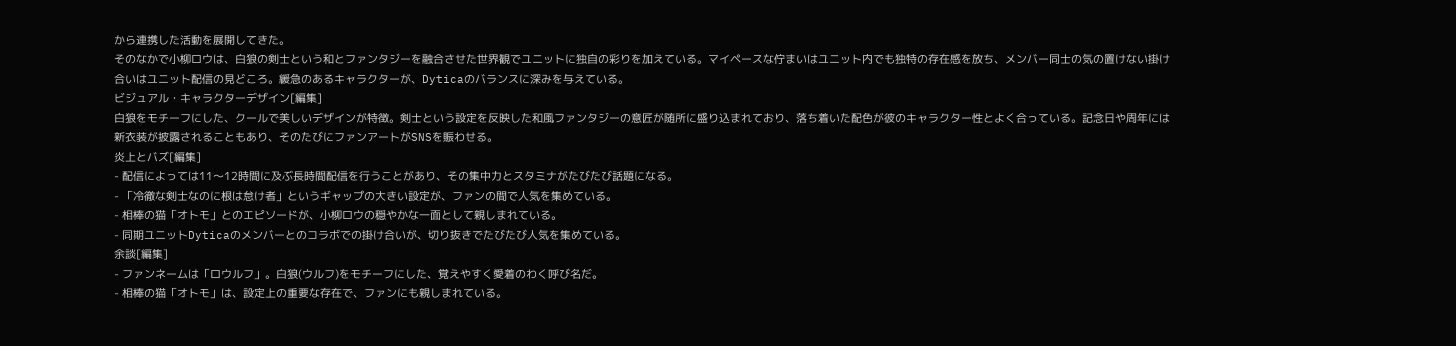から連携した活動を展開してきた。
そのなかで小柳ロウは、白狼の剣士という和とファンタジーを融合させた世界観でユニットに独自の彩りを加えている。マイペースな佇まいはユニット内でも独特の存在感を放ち、メンバー同士の気の置けない掛け合いはユニット配信の見どころ。緩急のあるキャラクターが、Dyticaのバランスに深みを与えている。
ビジュアル・キャラクターデザイン[編集]
白狼をモチーフにした、クールで美しいデザインが特徴。剣士という設定を反映した和風ファンタジーの意匠が随所に盛り込まれており、落ち着いた配色が彼のキャラクター性とよく合っている。記念日や周年には新衣装が披露されることもあり、そのたびにファンアートがSNSを賑わせる。
炎上とバズ[編集]
- 配信によっては11〜12時間に及ぶ長時間配信を行うことがあり、その集中力とスタミナがたびたび話題になる。
- 「冷徹な剣士なのに根は怠け者」というギャップの大きい設定が、ファンの間で人気を集めている。
- 相棒の猫「オトモ」とのエピソードが、小柳ロウの穏やかな一面として親しまれている。
- 同期ユニットDyticaのメンバーとのコラボでの掛け合いが、切り抜きでたびたび人気を集めている。
余談[編集]
- ファンネームは「ロウルフ」。白狼(ウルフ)をモチーフにした、覚えやすく愛着のわく呼び名だ。
- 相棒の猫「オトモ」は、設定上の重要な存在で、ファンにも親しまれている。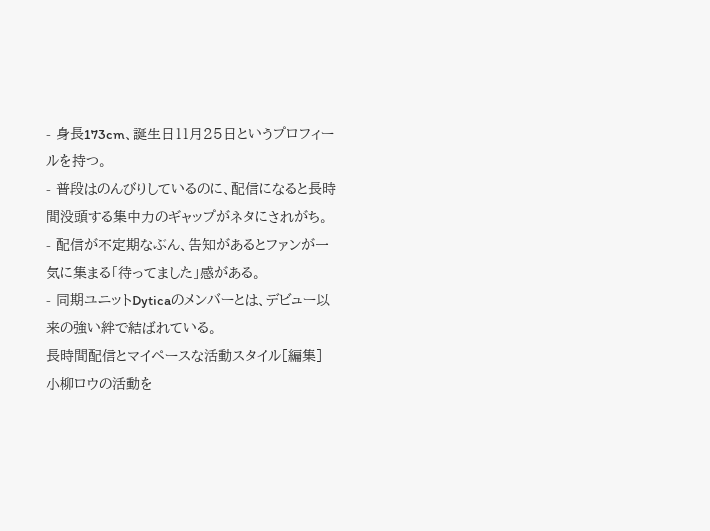- 身長173cm、誕生日11月25日というプロフィールを持つ。
- 普段はのんびりしているのに、配信になると長時間没頭する集中力のギャップがネタにされがち。
- 配信が不定期なぶん、告知があるとファンが一気に集まる「待ってました」感がある。
- 同期ユニットDyticaのメンバーとは、デビュー以来の強い絆で結ばれている。
長時間配信とマイペースな活動スタイル[編集]
小柳ロウの活動を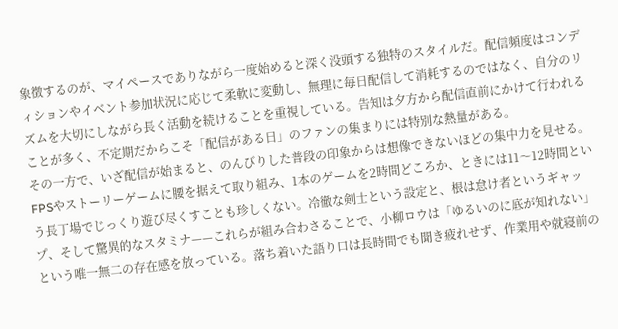象徴するのが、マイペースでありながら一度始めると深く没頭する独特のスタイルだ。配信頻度はコンディションやイベント参加状況に応じて柔軟に変動し、無理に毎日配信して消耗するのではなく、自分のリズムを大切にしながら長く活動を続けることを重視している。告知は夕方から配信直前にかけて行われることが多く、不定期だからこそ「配信がある日」のファンの集まりには特別な熱量がある。
その一方で、いざ配信が始まると、のんびりした普段の印象からは想像できないほどの集中力を見せる。FPSやストーリーゲームに腰を据えて取り組み、1本のゲームを2時間どころか、ときには11〜12時間という長丁場でじっくり遊び尽くすことも珍しくない。冷徹な剣士という設定と、根は怠け者というギャップ、そして驚異的なスタミナ——これらが組み合わさることで、小柳ロウは「ゆるいのに底が知れない」という唯一無二の存在感を放っている。落ち着いた語り口は長時間でも聞き疲れせず、作業用や就寝前の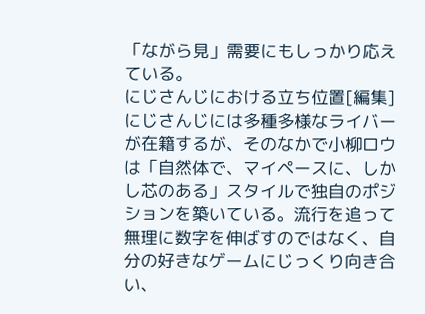「ながら見」需要にもしっかり応えている。
にじさんじにおける立ち位置[編集]
にじさんじには多種多様なライバーが在籍するが、そのなかで小柳ロウは「自然体で、マイペースに、しかし芯のある」スタイルで独自のポジションを築いている。流行を追って無理に数字を伸ばすのではなく、自分の好きなゲームにじっくり向き合い、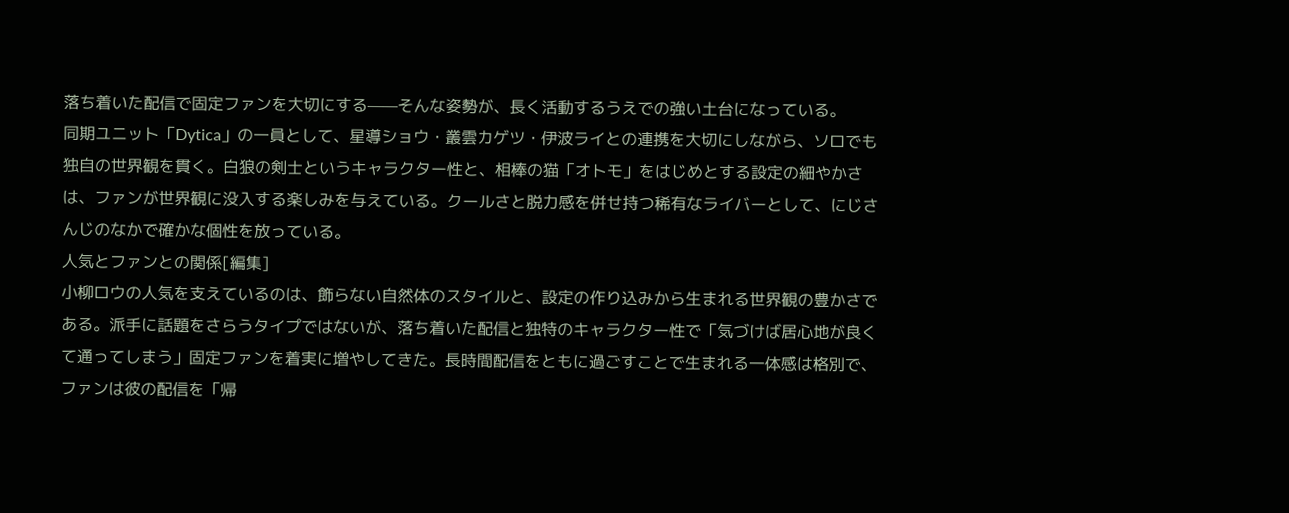落ち着いた配信で固定ファンを大切にする——そんな姿勢が、長く活動するうえでの強い土台になっている。
同期ユニット「Dytica」の一員として、星導ショウ・叢雲カゲツ・伊波ライとの連携を大切にしながら、ソロでも独自の世界観を貫く。白狼の剣士というキャラクター性と、相棒の猫「オトモ」をはじめとする設定の細やかさは、ファンが世界観に没入する楽しみを与えている。クールさと脱力感を併せ持つ稀有なライバーとして、にじさんじのなかで確かな個性を放っている。
人気とファンとの関係[編集]
小柳ロウの人気を支えているのは、飾らない自然体のスタイルと、設定の作り込みから生まれる世界観の豊かさである。派手に話題をさらうタイプではないが、落ち着いた配信と独特のキャラクター性で「気づけば居心地が良くて通ってしまう」固定ファンを着実に増やしてきた。長時間配信をともに過ごすことで生まれる一体感は格別で、ファンは彼の配信を「帰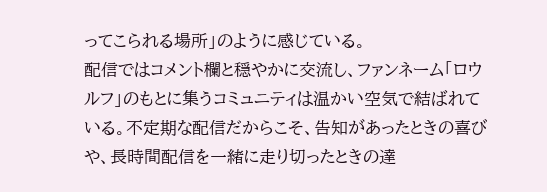ってこられる場所」のように感じている。
配信ではコメント欄と穏やかに交流し、ファンネーム「ロウルフ」のもとに集うコミュニティは温かい空気で結ばれている。不定期な配信だからこそ、告知があったときの喜びや、長時間配信を一緒に走り切ったときの達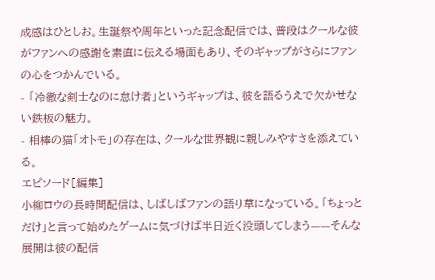成感はひとしお。生誕祭や周年といった記念配信では、普段はクールな彼がファンへの感謝を素直に伝える場面もあり、そのギャップがさらにファンの心をつかんでいる。
- 「冷徹な剣士なのに怠け者」というギャップは、彼を語るうえで欠かせない鉄板の魅力。
- 相棒の猫「オトモ」の存在は、クールな世界観に親しみやすさを添えている。
エピソード[編集]
小柳ロウの長時間配信は、しばしばファンの語り草になっている。「ちょっとだけ」と言って始めたゲームに気づけば半日近く没頭してしまう——そんな展開は彼の配信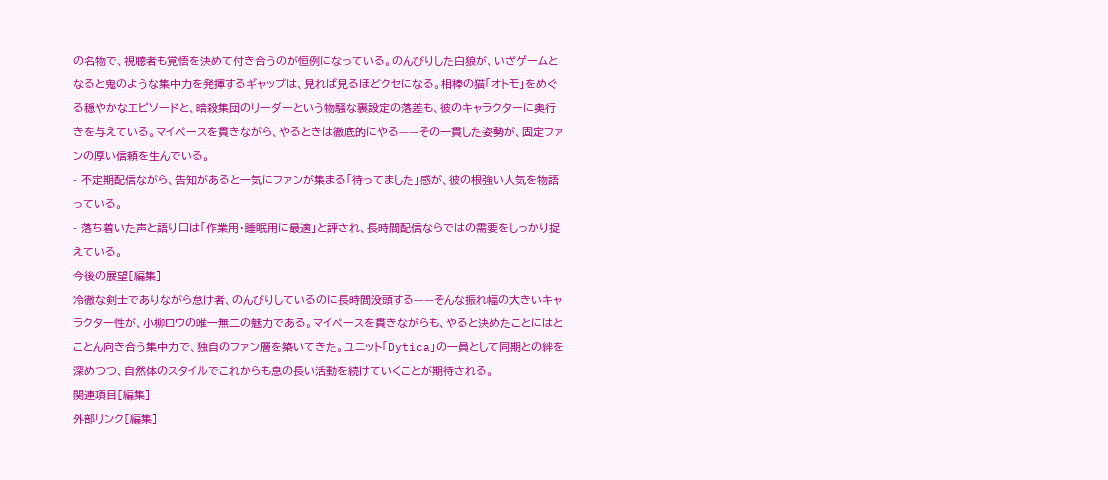の名物で、視聴者も覚悟を決めて付き合うのが恒例になっている。のんびりした白狼が、いざゲームとなると鬼のような集中力を発揮するギャップは、見れば見るほどクセになる。相棒の猫「オトモ」をめぐる穏やかなエピソードと、暗殺集団のリーダーという物騒な裏設定の落差も、彼のキャラクターに奥行きを与えている。マイペースを貫きながら、やるときは徹底的にやる——その一貫した姿勢が、固定ファンの厚い信頼を生んでいる。
- 不定期配信ながら、告知があると一気にファンが集まる「待ってました」感が、彼の根強い人気を物語っている。
- 落ち着いた声と語り口は「作業用・睡眠用に最適」と評され、長時間配信ならではの需要をしっかり捉えている。
今後の展望[編集]
冷徹な剣士でありながら怠け者、のんびりしているのに長時間没頭する——そんな振れ幅の大きいキャラクター性が、小柳ロウの唯一無二の魅力である。マイペースを貫きながらも、やると決めたことにはとことん向き合う集中力で、独自のファン層を築いてきた。ユニット「Dytica」の一員として同期との絆を深めつつ、自然体のスタイルでこれからも息の長い活動を続けていくことが期待される。
関連項目[編集]
外部リンク[編集]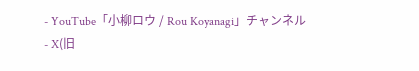- YouTube「小柳ロウ / Rou Koyanagi」チャンネル
- X(旧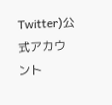Twitter)公式アカウント